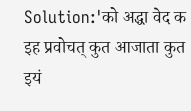Solution:'को अद्धा वेद क इह प्रवोचत् कुत आजाता कुत इयं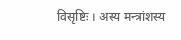विसृष्टिः । अस्य मन्त्रांशस्य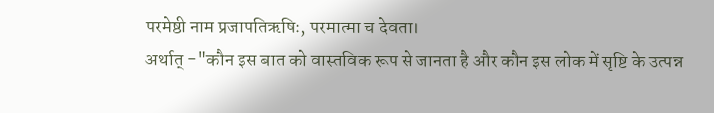परमेष्ठी नाम प्रजापतिऋषिः, परमात्मा च देवता।
अर्थात् -"कौन इस बात को वास्तविक रूप से जानता है और कौन इस लोक में सृष्टि के उत्पन्न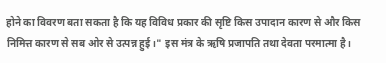होने का विवरण बता सकता है कि यह विविध प्रकार की सृष्टि किस उपादान कारण से और किस निमित्त कारण से सब ओर से उत्पन्न हुई।" इस मंत्र के ऋषि प्रजापति तथा देवता परमात्मा है।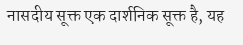नासदीय सूक्त एक दार्शनिक सूक्त है, यह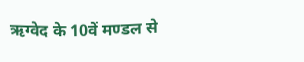ऋग्वेद के 10वें मण्डल से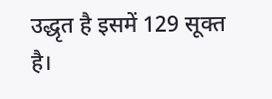उद्धृत है इसमें 129 सूक्त है।